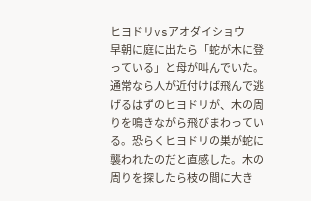ヒヨドリvsアオダイショウ
早朝に庭に出たら「蛇が木に登っている」と母が叫んでいた。通常なら人が近付けば飛んで逃げるはずのヒヨドリが、木の周りを鳴きながら飛びまわっている。恐らくヒヨドリの巣が蛇に襲われたのだと直感した。木の周りを探したら枝の間に大き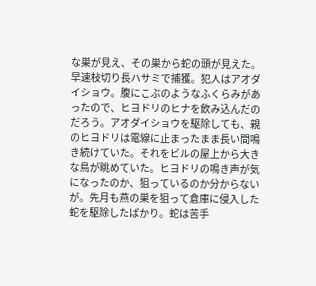な巣が見え、その巣から蛇の頭が見えた。早速枝切り長ハサミで捕獲。犯人はアオダイショウ。腹にこぶのようなふくらみがあったので、ヒヨドリのヒナを飲み込んだのだろう。アオダイショウを駆除しても、親のヒヨドリは電線に止まったまま長い間鳴き続けていた。それをビルの屋上から大きな鳥が眺めていた。ヒヨドリの鳴き声が気になったのか、狙っているのか分からないが。先月も燕の巣を狙って倉庫に侵入した蛇を駆除したばかり。蛇は苦手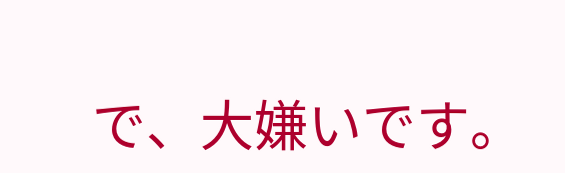で、大嫌いです。